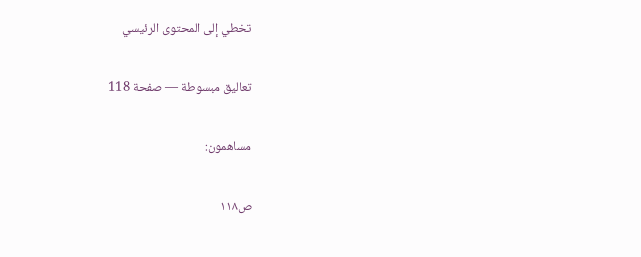تخطي إلى المحتوى الرئيسي

تعاليق مبسوطة — صفحة 118

مساهمون:

ص١١٨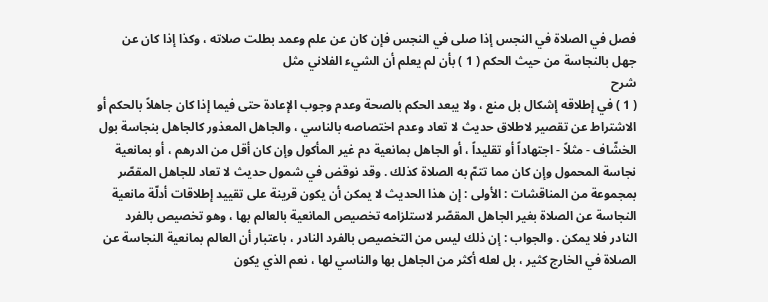فصل في الصلاة في النجس إذا صلى في النجس فإن كان عن علم وعمد بطلت صلاته ، وكذا إذا كان عن جهل بالنجاسة من حيث الحكم ( 1 ) بأن لم يعلم أن الشيء الفلاني مثل
شرح
( 1 ) في إطلاقه إشكال بل منع ، ولا يبعد الحكم بالصحة وعدم وجوب الإعادة حتى فيما إذا كان جاهلاً بالحكم أو الاشتراط عن تقصير لاطلاق حديث لا تعاد وعدم اختصاصه بالناسي ، والجاهل المعذور كالجاهل بنجاسة بول الخشّاف - مثلاً - اجتهاداً أو تقليداً ، أو الجاهل بمانعية دم غير المأكول وإن كان أقل من الدرهم ، أو بمانعية نجاسة المحمول وإن كان مما تتمّ به الصلاة كذلك . وقد نوقض في شمول حديث لا تعاد للجاهل المقصّر بمجموعة من المناقشات : الأولى : إن هذا الحديث لا يمكن أن يكون قرينة على تقييد إطلاقات أدلّة مانعية النجاسة عن الصلاة بغير الجاهل المقصّر لاستلزامه تخصيص المانعية بالعالم بها ، وهو تخصيص بالفرد النادر فلا يمكن . والجواب : إن ذلك ليس من التخصيص بالفرد النادر ، باعتبار أن العالم بمانعية النجاسة عن الصلاة في الخارج كثير ، بل لعله أكثر من الجاهل بها والناسي لها ، نعم الذي يكون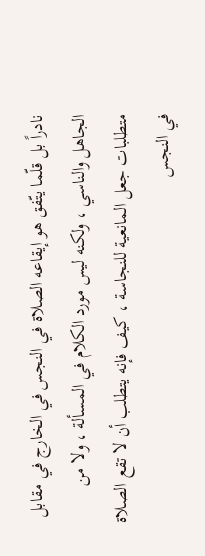نادراً بل قلّما يتّفق هو إيقاعه الصلاة في النجس في الخارج في مقابل الجاهل والناسي ، ولكنه ليس مورد الكلام في المسألة ، ولا من متطلبات جعل المانعية للنجاسة ، كيف فإنه يتطلب أن لا تقع الصلاة في النجس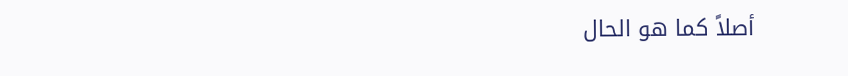أصلاً كما هو الحال